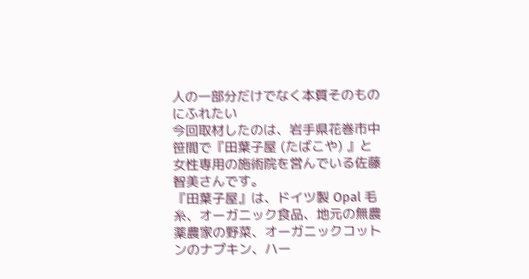人の一部分だけでなく本質そのものにふれたい
今回取材したのは、岩手県花巻市中笹間で『田葉子屋 (たばこや) 』と女性専用の施術院を営んでいる佐藤智美さんです。
『田葉子屋』は、ドイツ製 Opal 毛糸、オーガニック食品、地元の無農薬農家の野菜、オーガニックコットンのナプキン、ハー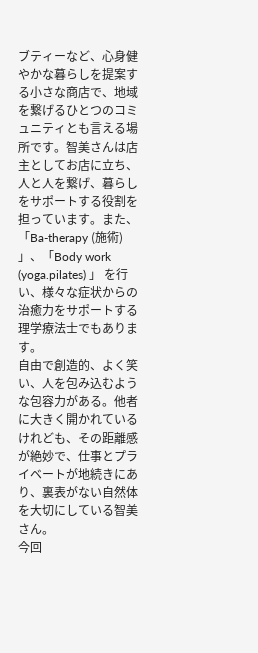ブティーなど、心身健やかな暮らしを提案する小さな商店で、地域を繋げるひとつのコミュニティとも言える場所です。智美さんは店主としてお店に立ち、人と人を繋げ、暮らしをサポートする役割を担っています。また、「Ba-therapy (施術) 」、「Body work (yoga.pilates) 」 を行い、様々な症状からの治癒力をサポートする理学療法士でもあります。
自由で創造的、よく笑い、人を包み込むような包容力がある。他者に大きく開かれているけれども、その距離感が絶妙で、仕事とプライベートが地続きにあり、裏表がない自然体を大切にしている智美さん。
今回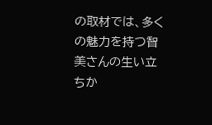の取材では、多くの魅力を持つ智美さんの生い立ちか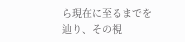ら現在に至るまでを辿り、その視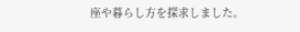座や暮らし方を探求しました。